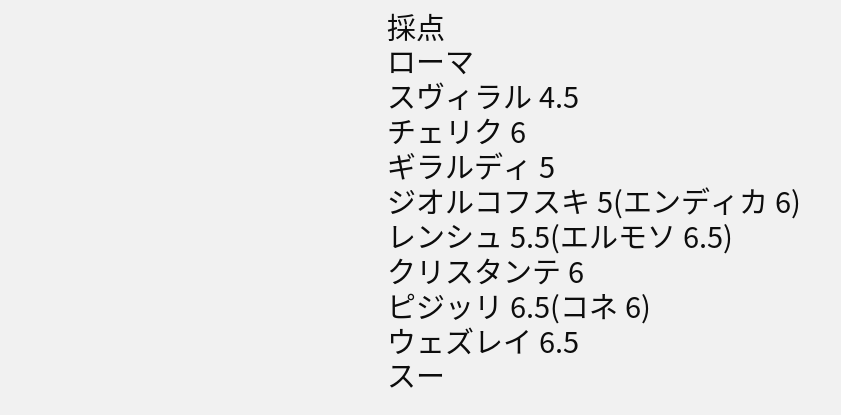採点
ローマ
スヴィラル 4.5
チェリク 6
ギラルディ 5
ジオルコフスキ 5(エンディカ 6)
レンシュ 5.5(エルモソ 6.5)
クリスタンテ 6
ピジッリ 6.5(コネ 6)
ウェズレイ 6.5
スー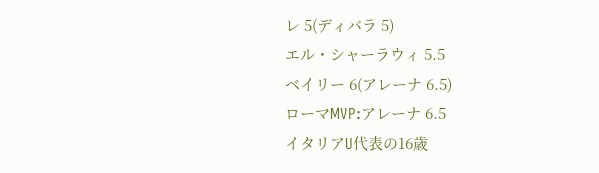レ 5(ディバラ 5)
エル・シャーラウィ 5.5
ベイリー 6(アレーナ 6.5)
ローマMVP:アレーナ 6.5
イタリアU代表の16歳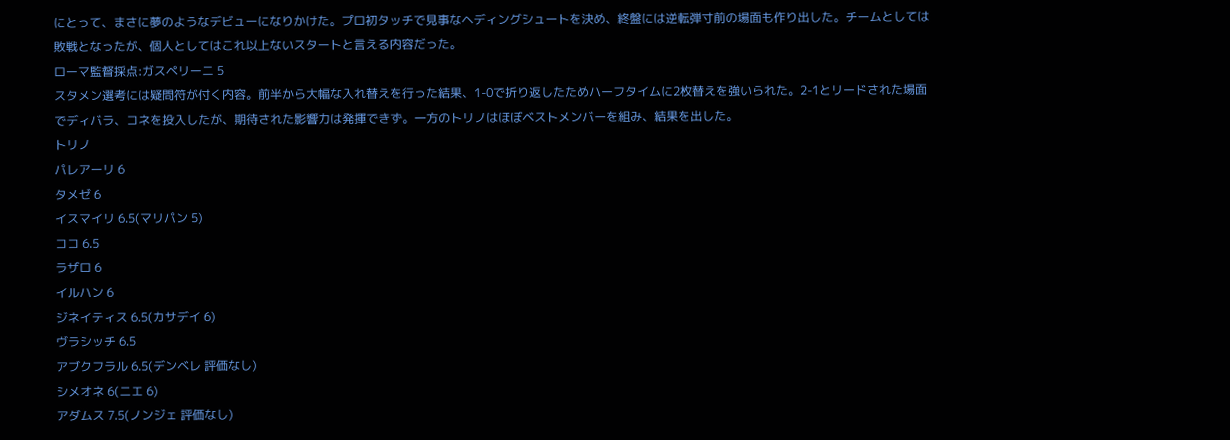にとって、まさに夢のようなデビューになりかけた。プロ初タッチで見事なヘディングシュートを決め、終盤には逆転弾寸前の場面も作り出した。チームとしては敗戦となったが、個人としてはこれ以上ないスタートと言える内容だった。
ローマ監督採点:ガスペリーニ 5
スタメン選考には疑問符が付く内容。前半から大幅な入れ替えを行った結果、1-0で折り返したためハーフタイムに2枚替えを強いられた。2-1とリードされた場面でディバラ、コネを投入したが、期待された影響力は発揮できず。一方のトリノはほぼベストメンバーを組み、結果を出した。
トリノ
パレアーリ 6
タメゼ 6
イスマイリ 6.5(マリパン 5)
ココ 6.5
ラザロ 6
イルハン 6
ジネイティス 6.5(カサデイ 6)
ヴラシッチ 6.5
アブクフラル 6.5(デンベレ 評価なし)
シメオネ 6(ニエ 6)
アダムス 7.5(ノンジェ 評価なし)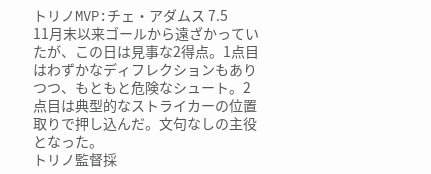トリノMVP:チェ・アダムス 7.5
11月末以来ゴールから遠ざかっていたが、この日は見事な2得点。1点目はわずかなディフレクションもありつつ、もともと危険なシュート。2点目は典型的なストライカーの位置取りで押し込んだ。文句なしの主役となった。
トリノ監督採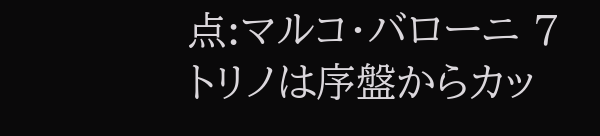点:マルコ・バローニ 7
トリノは序盤からカッ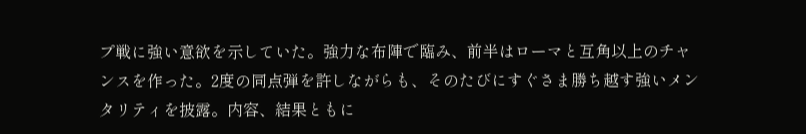プ戦に強い意欲を示していた。強力な布陣で臨み、前半はローマと互角以上のチャンスを作った。2度の同点弾を許しながらも、そのたびにすぐさま勝ち越す強いメンタリティを披露。内容、結果ともに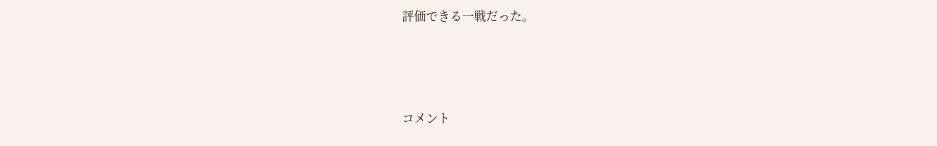評価できる一戦だった。



コメント